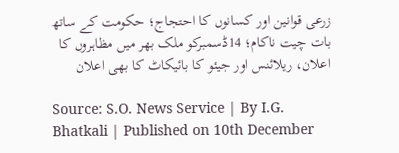زرعی قوانین اور کسانوں کا احتجاج؛ حکومت کے ساتھ بات چیت ناکام؛ 14ڈسمبرکو ملک بھر میں مظاہروں کا اعلان، ریلائنس اور جیئو کا بائیکاٹ کا بھی اعلان

Source: S.O. News Service | By I.G. Bhatkali | Published on 10th December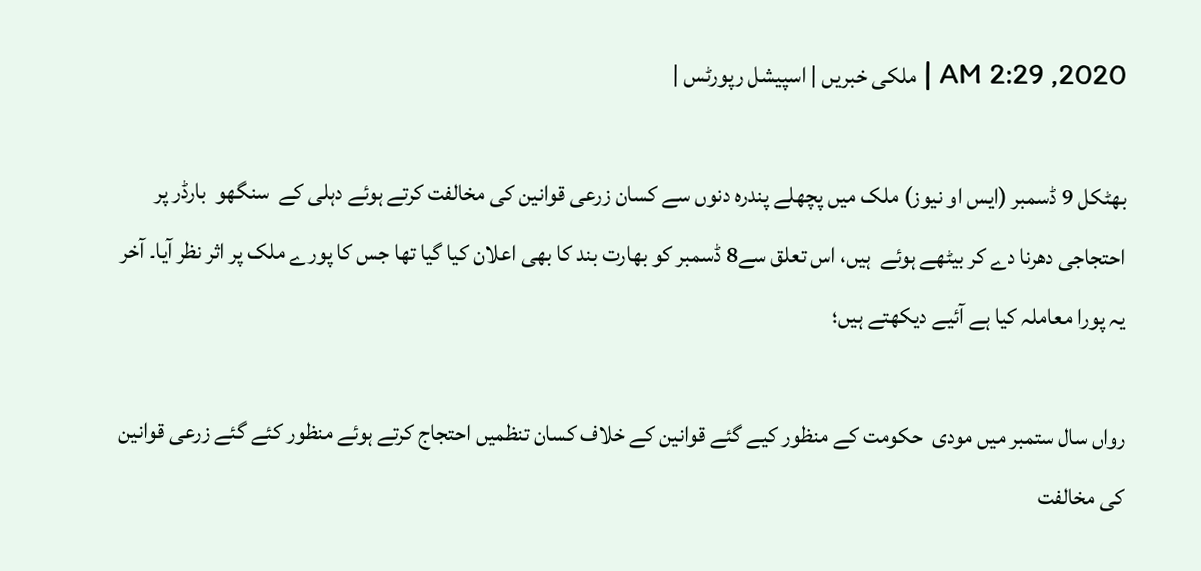2020, 2:29 AM | ملکی خبریں | اسپیشل رپورٹس |

بھٹکل 9 ڈسمبر (ایس او نیوز) ملک میں پچھلے پندرہ دنوں سے کسان زرعی قوانین کی مخالفت کرتے ہوئے دہلی کے  سنگھو  بارڈر پر احتجاجی دھرنا دے کر بیٹھے ہوئے  ہیں، اس تعلق سے8 ڈسمبر کو بھارت بند کا بھی اعلان کیا گیا تھا جس کا پورے ملک پر اثر نظر آیا۔ آخر یہ پورا معاملہ کیا ہے آئیے دیکھتے ہیں؛

رواں سال ستمبر میں مودی  حکومت کے منظور کیے گئے قوانین کے خلاف کسان تنظمیں احتجاج کرتے ہوئے منظور کئے گئے زرعی قوانین کی مخالفت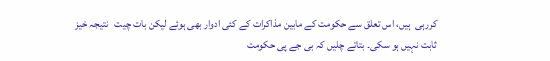کررہی  ہیں، اس تعلق سے حکومت کے مابین مذاکرات کے کئی ادوار بھی ہوئے لیکن بات چیت   نتیجہ خیز ثابت نہیں ہو سکی۔ بتاتے چلیں کہ بی جے پی حکومت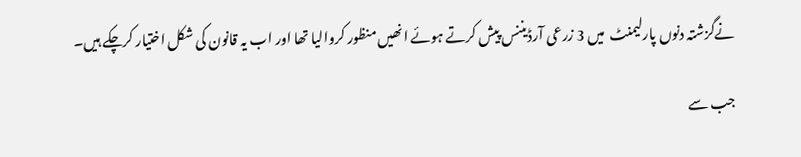نےگزشتہ دنوں پارلیمنٹ  میں 3 زرعی آرڈیننس پیش کرتے ہوئے انھیں منظور کروالیا تھا اور اب یہ قانون کی شکل اختیار کرچکے ہیں۔

جب سے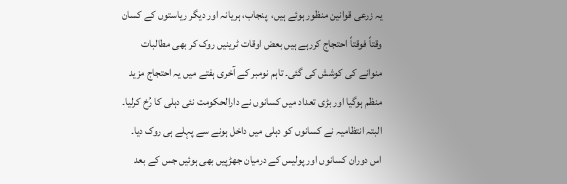یہ زرعی قوانین منظور ہوئے ہیں،  پنجاب، ہریانہ اور دیگر ریاستوں کے کسان وقتاً فوقتاً احتجاج کررہے ہیں بعض اوقات ٹرینیں روک کر بھی مطالبات منوانے کی کوشش کی گئی۔ تاہم نومبر کے آخری ہفتے میں یہ احتجاج مزید منظم ہوگیا اور بڑی تعداد میں کسانوں نے دارالحکومت نئی دہلی کا رُخ کرلیا۔ البتہ انتظامیہ نے کسانوں کو دہلی میں داخل ہونے سے پہلے ہی روک دیا۔ اس دوران کسانوں اور پولیس کے درمیان جھڑپیں بھی ہوئیں جس کے بعد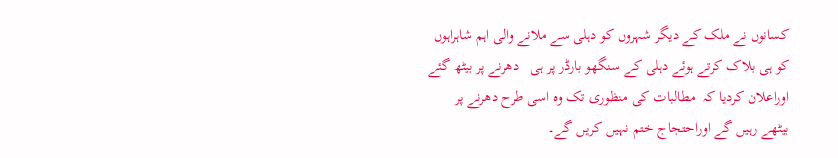کسانوں نے ملک کے دیگر شہروں کو دہلی سے ملانے والی اہم شاہراہوں کو ہی بلاک کرتے ہوئے دہلی کے سنگھو بارڈر پر ہی   دھرنے پر بیٹھ گئے  اوراعلان کردیا کہ  مطالبات کی منظوری تک وہ اسی طرح دھرنے پر بیٹھے رہیں گے اوراحتجاج ختم نہیں کریں گے۔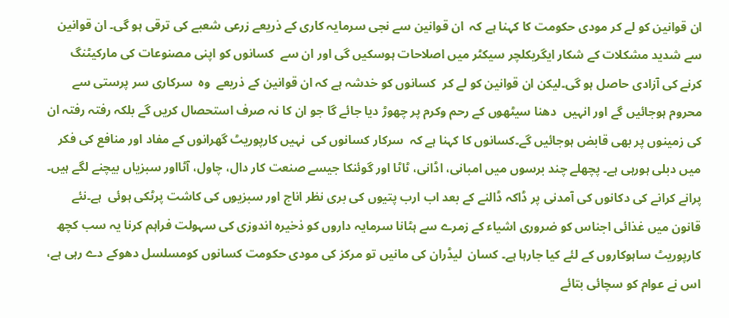ان قوانین کو لے کر مودی حکومت کا کہنا ہے کہ  ان قوانین سے نجی سرمایہ کاری کے ذریعے زرعی شعبے کی ترقی ہو گی۔ ان قوانین سے شدید مشکلات کے شکار ایگریکلچر سیکٹر میں اصلاحات ہوسکیں گی اور ان سے  کسانوں کو اپنی مصنوعات کی مارکیٹنگ  کرنے کی آزادی حاصل ہو گی۔لیکن ان قوانین کو لے کر  کسانوں کو خدشہ ہے کہ ان قوانین کے ذریعے  وہ  سرکاری سر پرستی سے محروم ہوجائیں گے اور انہیں  دھنا سیٹھوں کے رحم وکرم پر چھوڑ دیا جائے گا جو ان کا نہ صرف استحصال کریں گے بلکہ رفتہ رفتہ ان کی زمینوں پر بھی قابض ہوجائیں گے۔کسانوں کا کہنا ہے کہ  سرکار کسانوں کی  نہیں کارپوریٹ گھرانوں کے مفاد اور منافع کی فکر میں دبلی ہورہی ہے۔ پچھلے چند برسوں میں امبانی، اڈانی، ٹاٹا اور گوئنکا جیسے صنعت کار دال، چاول، آٹااور سبزیاں بیچنے لگے ہیں۔ پرانے کرانے کی دکانوں کی آمدنی پر ڈاکہ ڈالنے کے بعد اب ارب پتیوں کی بری نظر اناج اور سبزیوں کی کاشت پرٹکی ہوئی  ہے۔نئے قانون میں غذائی اجناس کو ضروری اشیاء کے زمرے سے ہٹانا سرمایہ داروں کو ذخیرہ اندوزی کی سہولت فراہم کرنا یہ سب کچھ   کارپوریٹ ساہوکاروں کے لئے کیا جارہا ہے۔ کسان  لیڈران کی مانیں تو مرکز کی مودی حکومت کسانوں کومسلسل دھوکے دے رہی ہے، اس نے عوام کو سچائی بتائے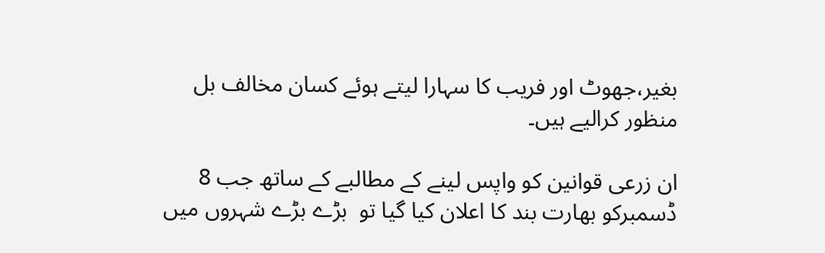بغیر،جھوٹ اور فریب کا سہارا لیتے ہوئے کسان مخالف بل منظور کرالیے ہیں۔

ان زرعی قوانین کو واپس لینے کے مطالبے کے ساتھ جب 8 ڈسمبرکو بھارت بند کا اعلان کیا گیا تو  بڑے بڑے شہروں میں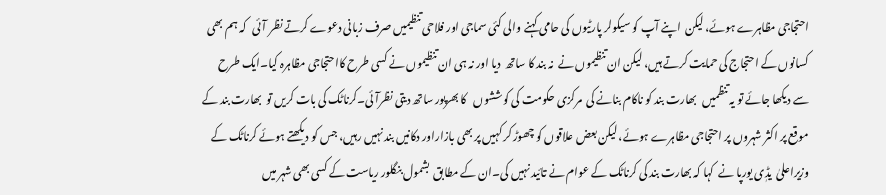احتجاجی مظاہرے ہوئے، لیکن  اپنے آپ کو سیکولر پارٹیوں کی حامی کہنے والی کئی سماجی اور فلاحی تنظیمیں صرف زبانی دعوے کرتے نظر آئی   کہ ہم بھی کسانوں کے احتجاج کی حمایت کرتے ہیں، لیکن ان تنظیموں نے  نہ بند کا ساتھ  دیا اور نہ ہی ان تنظیموں نے کسی طرح کااحتجاجی مظاہرہ کیا۔ایک طرح سے دیکھا جائے تو یہ تنظمیں   بھارت بند کو ناکام بنانے کی  مرکزی حکومت کی کوششوں   کا بھرپور ساتھ دیتی نظرآئی۔کرناٹک کی بات کریں تو  بھارت بند کے موقع پر اکثر شہروں پر احتجاجی مظاہرے ہوئے، لیکن بعض علاقوں کو چھوڑ کر کہیں پر بھی بازاراور دکانیں بند نہیں رہیں، جس کو دیکھتے ہوئے کرناٹک کے وزیراعلیٰ  یڈٖی یورپا نے  کہا کہ بھارت بند کی کرناٹک کے عوام نے تائید نہیں کی۔ان کے مطابق  بشمول بنگلور ریاست کے کسی بھی شہر میں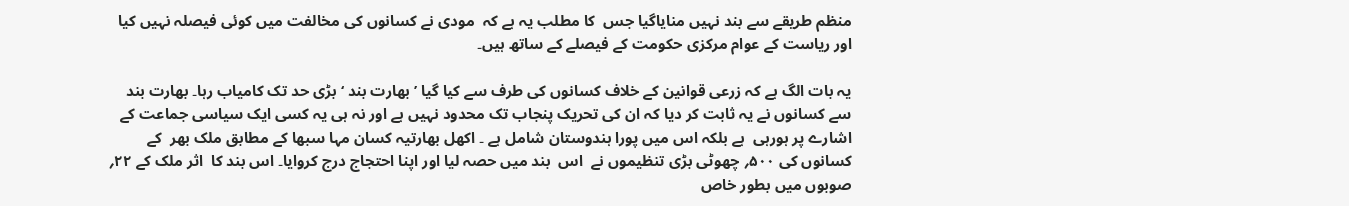منظم طریقے سے بند نہیں منایاگیا جس  کا مطلب یہ ہے کہ  مودی نے کسانوں کی مخالفت میں کوئی فیصلہ نہیں کیا اور ریاست کے عوام مرکزی حکومت کے فیصلے کے ساتھ ہیں۔

یہ بات الگ ہے کہ زرعی قوانین کے خلاف کسانوں کی طرف سے کیا گیا ’ بھارت بند ‘ بڑی حد تک کامیاب رہا۔ بھارت بند سے کسانوں نے یہ ثابت کر دیا کہ ان کی تحریک پنجاب تک محدود نہیں ہے اور نہ ہی یہ کسی ایک سیاسی جماعت کے اشارے پر ہورہی  ہے بلکہ اس میں پورا ہندوستان شامل ہے ۔ اکھل بھارتیہ کسان مہا سبھا کے مطابق ملک بھر  کے کسانوں کی ۵۰۰؍ چھوٹی بڑی تنظیموں نے  اس  بند میں حصہ لیا اور اپنا احتجاج درج کروایا۔ اس بند کا  اثر ملک کے ۲۲؍ صوبوں میں بطور خاص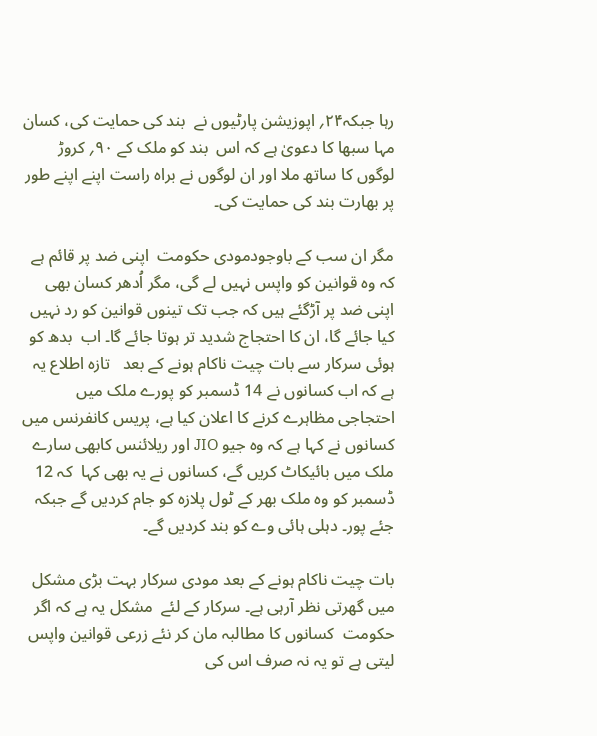رہا جبکہ۲۴؍ اپوزیشن پارٹیوں نے  بند کی حمایت کی، کسان مہا سبھا کا دعویٰ ہے کہ اس  بند کو ملک کے ۹۰؍ کروڑ لوگوں کا ساتھ ملا اور ان لوگوں نے براہ راست اپنے اپنے طور پر بھارت بند کی حمایت کی۔

مگر ان سب کے باوجودمودی حکومت  اپنی ضد پر قائم ہے کہ وہ قوانین کو واپس نہیں لے گی، مگر اُدھر کسان بھی اپنی ضد پر آڑگئے ہیں کہ جب تک تینوں قوانین کو رد نہیں کیا جائے گا، ان کا احتجاج شدید تر ہوتا جائے گا۔ اب  بدھ کو ہوئی سرکار سے بات چیت ناکام ہونے کے بعد   تازہ اطلاع یہ ہے کہ اب کسانوں نے 14 ڈسمبر کو پورے ملک میں احتجاجی مظاہرے کرنے کا اعلان کیا ہے، پریس کانفرنس میں کسانوں نے کہا ہے کہ وہ جیو JIO اور ریلائنس کابھی سارے ملک میں بائیکاٹ کریں گے، کسانوں نے یہ بھی کہا  کہ 12 ڈسمبر کو وہ ملک بھر کے ٹول پلازہ کو جام کردیں گے جبکہ  جئے پور۔ دہلی ہائی وے کو بند کردیں گے۔

بات چیت ناکام ہونے کے بعد مودی سرکار بہت بڑی مشکل میں گھرتی نظر آرہی ہے۔ سرکار کے لئے  مشکل یہ ہے کہ اگر حکومت  کسانوں کا مطالبہ مان کر نئے زرعی قوانین واپس لیتی ہے تو یہ نہ صرف اس کی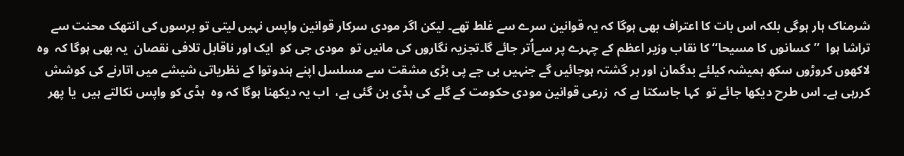شرمناک ہار ہوگی بلکہ اس بات کا اعتراف بھی ہوگا کہ یہ قوانین سرے سے غلط تھے۔ لیکن اگر مودی سرکار قوانین واپس نہیں لیتی تو برسوں کی انتھک محنت سے تراشا ہوا  ’’کسانوں کا مسیحا‘‘ کا نقاب وزیر اعظم کے چہرے پر سےاُتر جائے گا۔تجزیہ نگاروں کی مانیں تو  مودی جی کو  ایک اور ناقابل تلافی نقصان  یہ بھی ہوگا کہ  وہ لاکھوں کروڑوں سکھ ہمیشہ کیلئے بدگمان اور بر گشتہ ہوجائیں گے جنہیں بی جے پی بڑی مشقت سے مسلسل اپنے ہندوتوا کے نظریاتی شیشے میں اتارنے کی کوشش کررہی ہے۔ اس طرح دیکھا جائے تو  کہا جاسکتا ہے کہ  زرعی قوانین مودی حکومت کے گلے کی ہڈی بن گئی ہے،  اب یہ دیکھنا ہوگا کہ وہ  ہڈی کو واپس نکالتے ہیں  یا پھر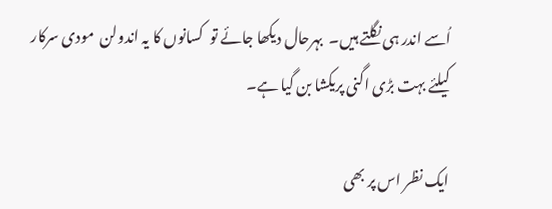اُسے اندر ہی نگلتے ہیں۔  بہرحال دیکھا جائے تو  کسانوں کا یہ اندولن  مودی سرکار کیلئے بہت بڑی اگنی پریکشا بن گیا ہے۔

ایک نظر اس پر بھی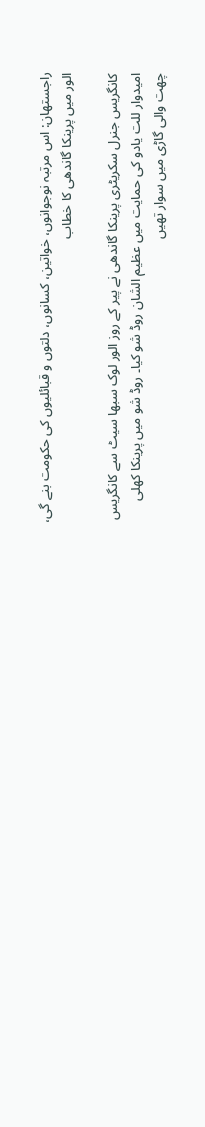راجستھان: اس مرتبہ نوجوانوں، خواتین، کسانوں، دلتوں و قبائلیوں کی حکومت بنے گی، الور میں پرینکا گاندھی کا خطاب

کانگریس جنرل سکریٹری پرینکا گاندھی نے پیر کے روز الور لوک سبھا سیٹ سے کانگریس امیدوار للت یادو کی حمایت میں عظیم الشان روڈ شو کیا۔ روڈ شو میں پرینکا کھلی چھت والی گاڑی میں سوار تھیں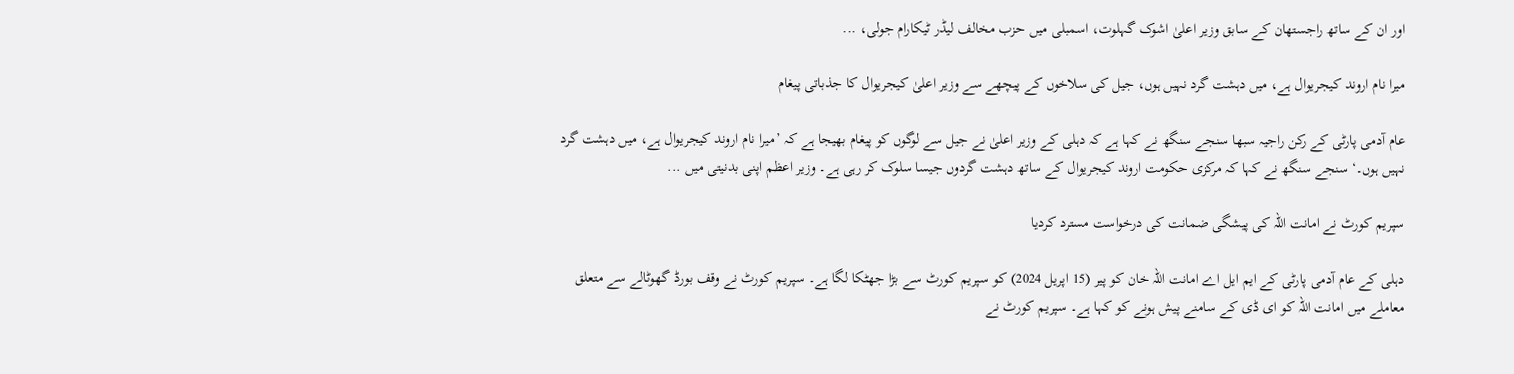اور ان کے ساتھ راجستھان کے سابق وزیر اعلیٰ اشوک گہلوت، اسمبلی میں حزب مخالف لیڈر ٹیکارام جولی، ...

میرا نام اروند کیجریوال ہے، میں دہشت گرد نہیں ہوں، جیل کی سلاخوں کے پیچھے سے وزیر اعلیٰ کیجریوال کا جذباتی پیغام

عام آدمی پارٹی کے رکن راجیہ سبھا سنجے سنگھ نے کہا ہے کہ دہلی کے وزیر اعلیٰ نے جیل سے لوگوں کو پیغام بھیجا ہے کہ ’میرا نام اروند کیجریوال ہے، میں دہشت گرد نہیں ہوں۔‘ سنجے سنگھ نے کہا کہ مرکزی حکومت اروند کیجریوال کے ساتھ دہشت گردوں جیسا سلوک کر رہی ہے۔ وزیر اعظم اپنی بدنیتی میں ...

سپریم کورٹ نے امانت اللہ کی پیشگی ضمانت کی درخواست مسترد کردیا

دہلی کے عام آدمی پارٹی کے ایم ایل اے امانت اللہ خان کو پیر (15 اپریل 2024) کو سپریم کورٹ سے بڑا جھٹکا لگا ہے۔ سپریم کورٹ نے وقف بورڈ گھوٹالے سے متعلق معاملے میں امانت اللہ کو ای ڈی کے سامنے پیش ہونے کو کہا ہے۔ سپریم کورٹ نے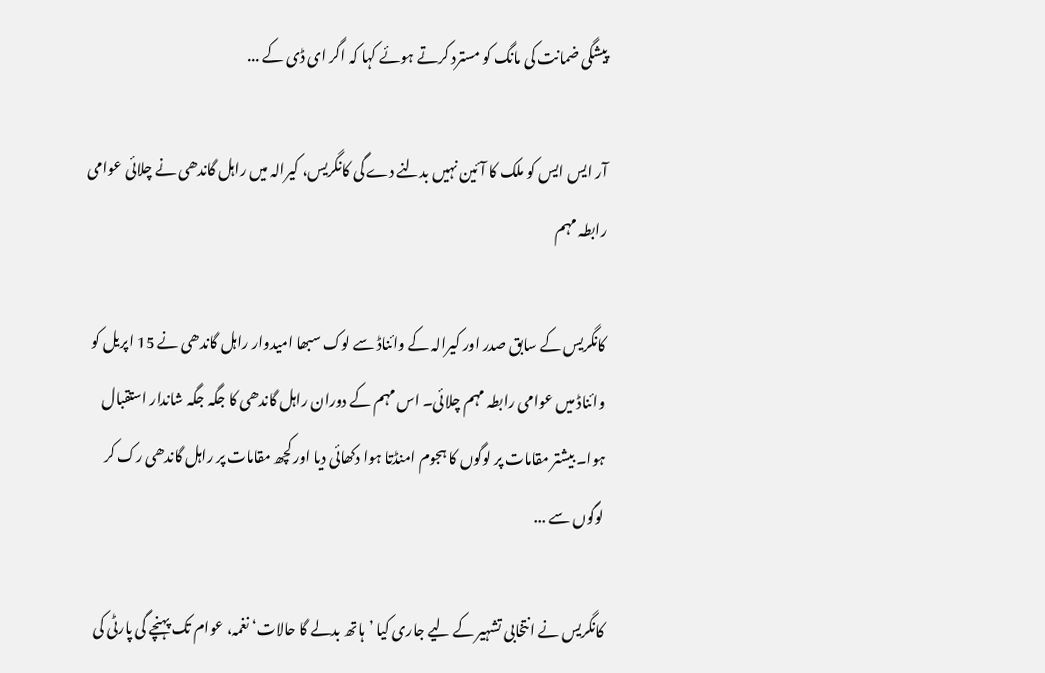پیشگی ضمانت کی مانگ کو مسترد کرتے ہوئے کہا کہ اگر ای ڈی کے ...

آر ایس ایس کو ملک کا آئین نہیں بدلنے دے گی کانگریس، کیرالہ میں راہل گاندھی نے چلائی عوامی رابطہ مہم

کانگریس کے سابق صدر اور کیرالہ کے وائناڈ سے لوک سبھا امیدوار راہل گاندھی نے 15 اپریل کو وائناڈ میں عوامی رابطہ مہم چلائی۔ اس مہم کے دوران راہل گاندھی کا جگہ جگہ شاندار استقبال ہوا۔ بیشتر مقامات پر لوگوں کا ہجوم امنڈتا ہوا دکھائی دیا اور کچھ مقامات پر راہل گاندھی رک کر لوگوں سے ...

کانگریس نے انتخابی تشہیر کے لیے جاری کیا ’ہاتھ بدلے گا حالات‘ نغمہ، عوام تک پہنچے گی پارٹی کی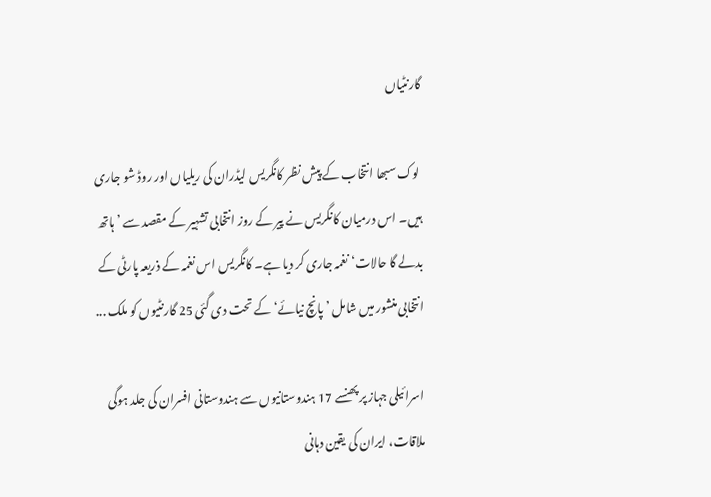گارنٹیاں

 لوک سبھا انتخاب کے پیش نظر کانگریس لیڈران کی ریلیاں اور روڈ شو جاری ہیں۔ اس درمیان کانگریس نے پیر کے روز انتخابی تشہیر کے مقصد سے ’ہاتھ بدلے گا حالات‘ نغمہ جاری کر دیا ہے۔ کانگریس اس نغمہ کے ذریعہ پارٹی کے انتخابی منشور میں شامل ’پانچ نیائے‘ کے تحت دی گئی 25 گارنٹیوں کو ملک ...

اسرائیلی جہاز پر پھنسے 17 ہندوستانیوں سے ہندوستانی افسران کی جلد ہوگی ملاقات، ایران کی یقین دہانی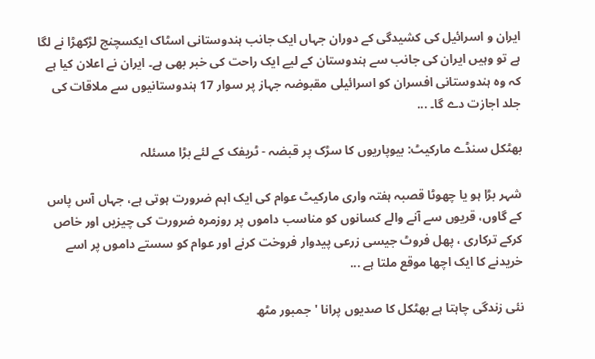ایران و اسرائیل کی کشیدگی کے دوران جہاں ایک جانب ہندوستانی اسٹاک ایکسچنج لڑکھڑا نے لگا ہے تو وہیں ایران کی جانب سے ہندوستان کے لیے ایک راحت کی خبر بھی ہے۔ ایران نے اعلان کیا ہے کہ وہ ہندوستانی افسران کو اسرائیلی مقبوضہ جہاز پر سوار 17 ہندوستانیوں سے ملاقات کی جلد اجازت دے گا۔ ...

بھٹکل سنڈے مارکیٹ: بیوپاریوں کا سڑک پر قبضہ - ٹریفک کے لئے بڑا مسئلہ

شہر بڑا ہو یا چھوٹا قصبہ ہفتہ واری مارکیٹ عوام کی ایک اہم ضرورت ہوتی ہے، جہاں آس پاس کے گاوں، قریوں سے آنے والے کسانوں کو مناسب داموں پر روزمرہ ضرورت کی چیزیں اور خاص کرکے ترکاری ، پھل فروٹ جیسی زرعی پیدوار فروخت کرنے اور عوام کو سستے داموں پر اسے خریدنے کا ایک اچھا موقع ملتا ہے ...

نئی زندگی چاہتا ہے بھٹکل کا صدیوں پرانا 'جمبور مٹھ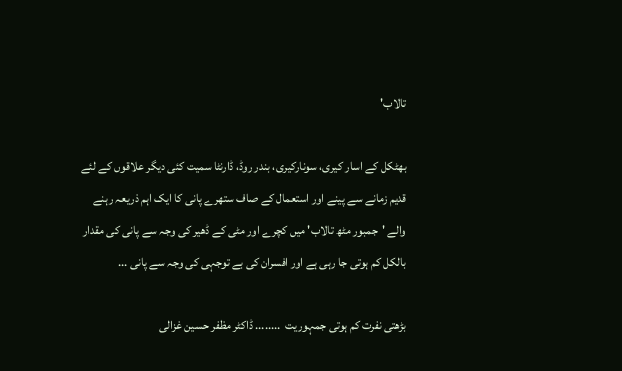تالاب'

بھٹکل کے اسار کیری، سونارکیری، بندر روڈ، ڈارنٹا سمیت کئی دیگر علاقوں کے لئے قدیم زمانے سے پینے اور استعمال کے صاف ستھرے پانی کا ایک اہم ذریعہ رہنے والے 'جمبور مٹھ تالاب' میں کچرے اور مٹی کے ڈھیر کی وجہ سے پانی کی مقدار بالکل کم ہوتی جا رہی ہے اور افسران کی بے توجہی کی وجہ سے پانی ...

بڑھتی نفرت کم ہوتی جمہوریت  ........ ڈاکٹر مظفر حسین غزالی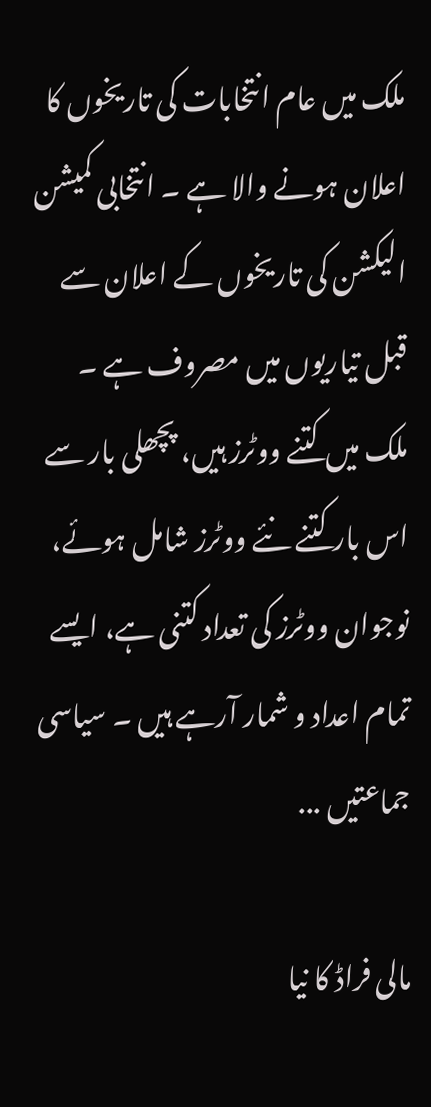ملک میں عام انتخابات کی تاریخوں کا اعلان ہونے والا ہے ۔ انتخابی کمیشن الیکشن کی تاریخوں کے اعلان سے قبل تیاریوں میں مصروف ہے ۔ ملک میں کتنے ووٹرز ہیں، پچھلی بار سے اس بار کتنے نئے ووٹرز شامل ہوئے، نوجوان ووٹرز کی تعداد کتنی ہے، ایسے تمام اعداد و شمار آرہے ہیں ۔ سیاسی جماعتیں ...

مالی فراڈ کا نیا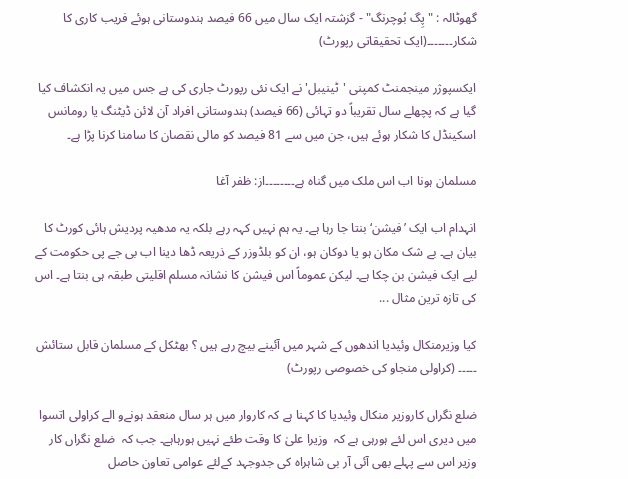گھوٹالہ : "پِگ بُوچرنگ" - گزشتہ ایک سال میں 66 فیصد ہندوستانی ہوئے فریب کاری کا شکار۔۔۔۔۔۔۔(ایک تحقیقاتی رپورٹ)

ایکسپوژر مینجمنٹ کمپنی 'ٹینیبل' نے ایک نئی رپورٹ جاری کی ہے جس میں یہ انکشاف کیا گیا ہے کہ پچھلے سال تقریباً دو تہائی (66 فیصد) ہندوستانی افراد آن لائن ڈیٹنگ یا رومانس اسکینڈل کا شکار ہوئے ہیں، جن میں سے 81 فیصد کو مالی نقصان کا سامنا کرنا پڑا ہے۔

مسلمان ہونا اب اس ملک میں گناہ ہے۔۔۔۔۔۔۔۔از: ظفر آغا

انہدام اب ایک ’فیشن‘ بنتا جا رہا ہے۔ یہ ہم نہیں کہہ رہے بلکہ یہ مدھیہ پردیش ہائی کورٹ کا بیان ہے۔ بے شک مکان ہو یا دوکان ہو، ان کو بلڈوزر کے ذریعہ ڈھا دینا اب بی جے پی حکومت کے لیے ایک فیشن بن چکا ہے۔ لیکن عموماً اس فیشن کا نشانہ مسلم اقلیتی طبقہ ہی بنتا ہے۔ اس کی تازہ ترین مثال ...

کیا وزیرمنکال وئیدیا اندھوں کے شہر میں آئینے بیچ رہے ہیں ؟ بھٹکل کے مسلمان قابل ستائش ۔۔۔۔۔ (کراولی منجاو کی خصوصی رپورٹ)

ضلع نگراں کاروزیر منکال وئیدیا کا کہنا ہے کہ کاروار میں ہر سال منعقد ہونےو الے کراولی اتسوا میں دیری اس لئے ہورہی ہے کہ  وزیرا علیٰ کا وقت طئے نہیں ہورہاہے۔ جب کہ  ضلع نگراں کار وزیر اس سے پہلے بھی آئی آر بی شاہراہ کی جدوجہد کےلئے عوامی تعاون حاصل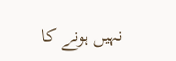نہیں ہونے کا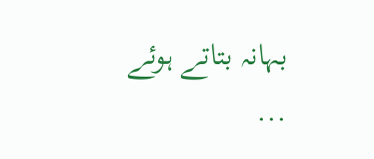بہانہ بتاتے ہوئے ...